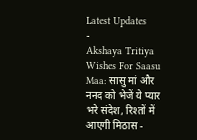Latest Updates
-
Akshaya Tritiya Wishes For Saasu Maa: सासु मां और ननद को भेजें ये प्यार भरे संदेश, रिश्तों में आएगी मिठास -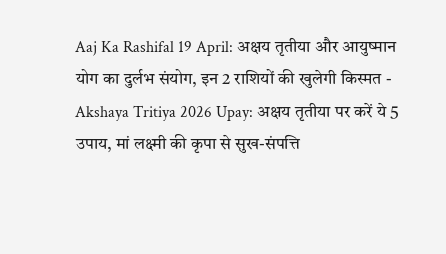Aaj Ka Rashifal 19 April: अक्षय तृतीया और आयुष्मान योग का दुर्लभ संयोग, इन 2 राशियों की खुलेगी किस्मत -
Akshaya Tritiya 2026 Upay: अक्षय तृतीया पर करें ये 5 उपाय, मां लक्ष्मी की कृपा से सुख-संपत्ति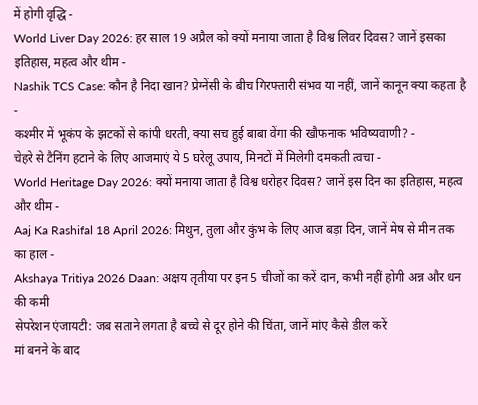में होगी वृद्धि -
World Liver Day 2026: हर साल 19 अप्रैल को क्यों मनाया जाता है विश्व लिवर दिवस? जानें इसका इतिहास, महत्व और थीम -
Nashik TCS Case: कौन है निदा खान? प्रेग्नेंसी के बीच गिरफ्तारी संभव या नहीं, जानें कानून क्या कहता है -
कश्मीर में भूकंप के झटकों से कांपी धरती, क्या सच हुई बाबा वेंगा की खौफनाक भविष्यवाणी? -
चेहरे से टैनिंग हटाने के लिए आजमाएं ये 5 घरेलू उपाय, मिनटों में मिलेगी दमकती त्वचा -
World Heritage Day 2026: क्यों मनाया जाता है विश्व धरोहर दिवस? जानें इस दिन का इतिहास, महत्व और थीम -
Aaj Ka Rashifal 18 April 2026: मिथुन, तुला और कुंभ के लिए आज बड़ा दिन, जानें मेष से मीन तक का हाल -
Akshaya Tritiya 2026 Daan: अक्षय तृतीया पर इन 5 चीजों का करें दान, कभी नहीं होगी अन्न और धन की कमी
सेपरेशन एंजायटी: जब सताने लगता है बच्चे से दूर होने की चिंता, जानें मांए कैसे डील करें
मां बनने के बाद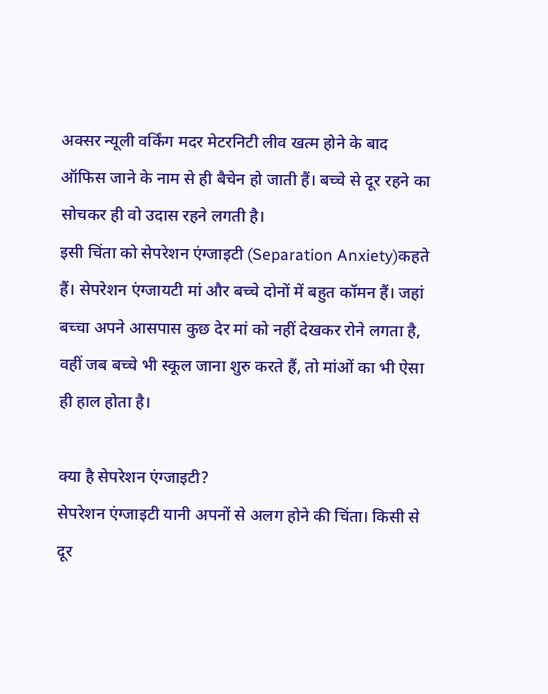अक्सर न्यूली वर्किंग मदर मेटरनिटी लीव खत्म होने के बाद ऑफिस जाने के नाम से ही बैचेन हो जाती हैं। बच्चे से दूर रहने का सोचकर ही वो उदास रहने लगती है।
इसी चिंता को सेपरेशन एंग्जाइटी (Separation Anxiety)कहते हैं। सेपरेशन एंग्जायटी मां और बच्चे दोनों में बहुत कॉमन हैं। जहां बच्चा अपने आसपास कुछ देर मां को नहीं देखकर रोने लगता है, वहीं जब बच्चे भी स्कूल जाना शुरु करते हैं, तो मांओं का भी ऐसा ही हाल होता है।

क्या है सेपरेशन एंग्जाइटी?
सेपरेशन एंग्जाइटी यानी अपनों से अलग होने की चिंता। किसी से दूर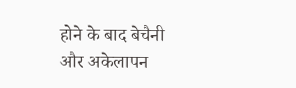होने के बाद बेचैनी और अकेलापन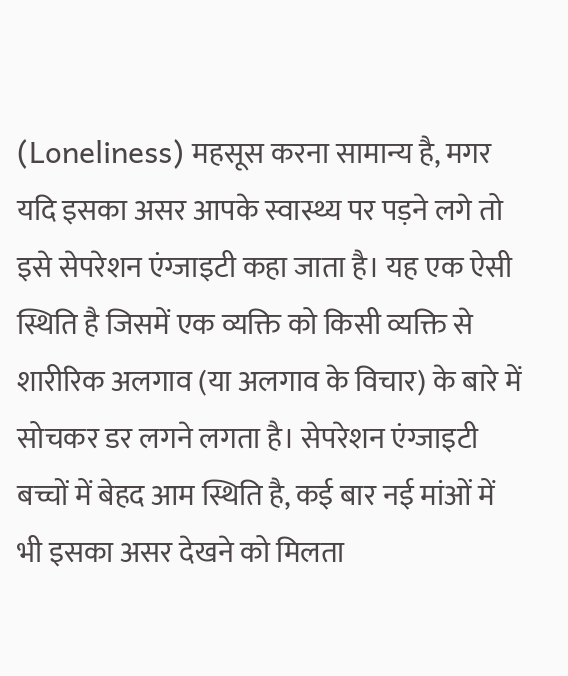(Loneliness) महसूस करना सामान्य है, मगर यदि इसका असर आपके स्वास्थ्य पर पड़ने लगे तो इसे सेपरेशन एंग्जाइटी कहा जाता है। यह एक ऐसी स्थिति है जिसमें एक व्यक्ति को किसी व्यक्ति से शारीरिक अलगाव (या अलगाव के विचार) के बारे में सोचकर डर लगने लगता है। सेपरेशन एंग्जाइटी बच्चों में बेहद आम स्थिति है, कई बार नई मांओं में भी इसका असर देखने को मिलता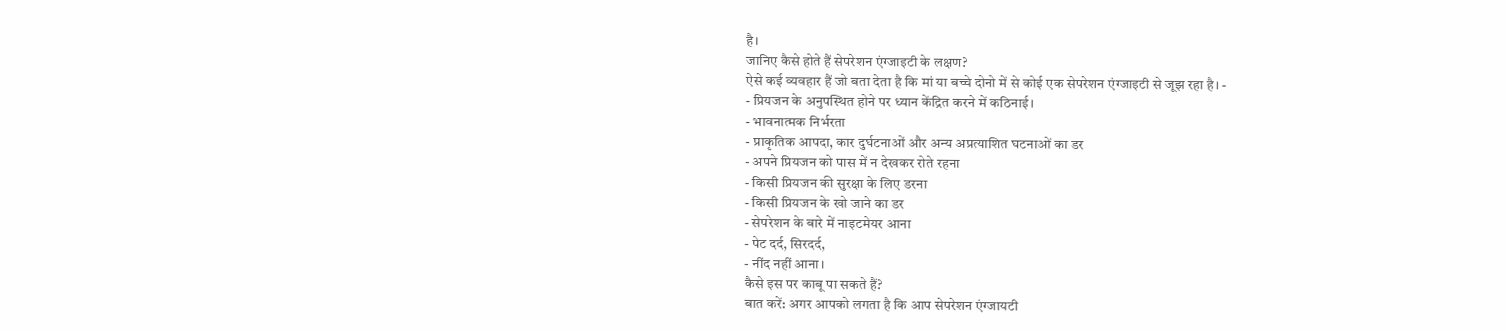है।
जानिए कैसे होते हैं सेपरेशन एंग्जाइटी के लक्षण?
ऐसे कई व्यवहार हैं जो बता देता है कि मां या बच्चे दोनो में से कोई एक सेपरेशन एंग्जाइटी से जूझ रहा है। -
- प्रियजन के अनुपस्थित होने पर ध्यान केंद्रित करने में कठिनाई।
- भावनात्मक निर्भरता
- प्राकृतिक आपदा, कार दुर्घटनाओं और अन्य अप्रत्याशित घटनाओं का डर
- अपने प्रियजन को पास में न देखकर रोते रहना
- किसी प्रियजन की सुरक्षा के लिए डरना
- किसी प्रियजन के खो जाने का डर
- सेपरेशन के बारे में नाइटमेयर आना
- पेट दर्द, सिरदर्द,
- नींद नहीं आना।
कैसे इस पर काबू पा सकते हैं?
बात करें: अगर आपको लगता है कि आप सेपरेशन एंग्जायटी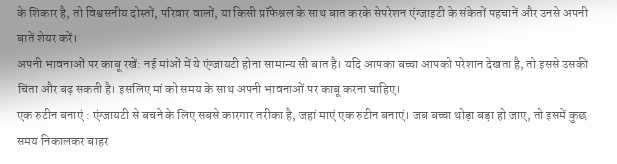के शिकार है, तो विश्वसनीय दोस्तों, परिवार वालों, या किसी प्रॉफेश्नल के साथ बात करके सेपरेशन एंग्जाइटी के संकेतों पहचानें और उनसे अपनी बातें शेयर करें।
अपनी भावनाओं पर काबू रखें: नई मांओं में ये एंग्जायटी होना सामान्य सी बात है। यदि आपका बच्चा आपको परेशान देखता है, तो इससे उसकी चिंता और बढ़ सकती है। इसलिए मां को समय के साथ अपनी भावनाओं पर काबू करना चाहिए।
एक रुटीन बनाएं : एंग्जायटी से बचने के लिए सबसे कारगार तरीका है, जहां माएं एक रुटीन बनाएं। जब बच्चा थोड़ा बड़ा हो जाए, तो इसमें कुछ समय निकालकर बाहर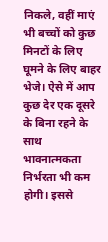निकले, वहीं माएं भी बच्चों को कुछ मिनटों के लिए घूमने के लिए बाहर भेजे। ऐसे में आप कुछ देर एक दूसरे के बिना रहने के साथ भावनात्मकता निर्भरता भी कम होगी। इससे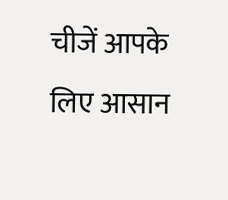चीजें आपके लिए आसान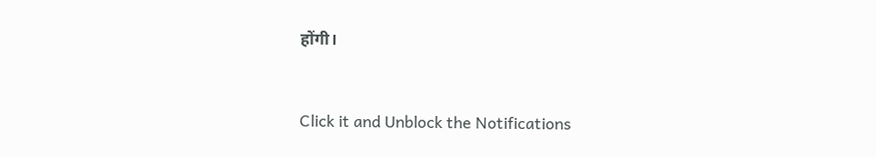होंगी।



Click it and Unblock the Notifications